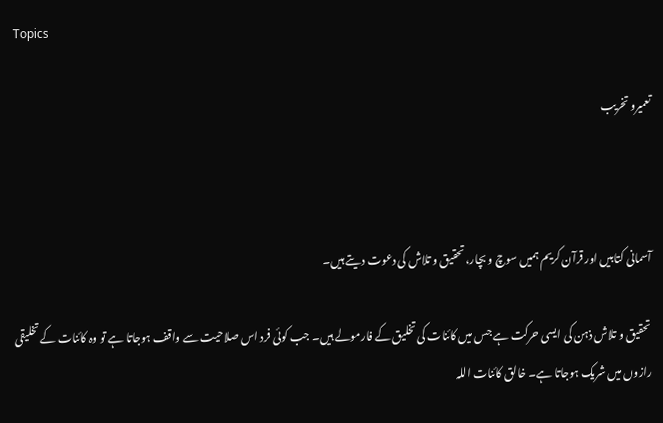Topics

تعمیرو تخریب



آسمانی کتابیں اور قرآن کریم ہمیں سوچ و بچار، تحقیق و تلاش کی دعوت دیتے ہیں۔

 تحقیق و تلاش ذہن کی ایسی حرکت ہے جس میں کائنات کی تخلیق کے فارمولے ہیں۔ جب کوئی فرد اس صلاحیت سے واقف ہوجاتا ہے تو وہ کائنات کے تخلیقی رازوں میں شریک ہوجاتا ہے۔ خالق کائنات اللہ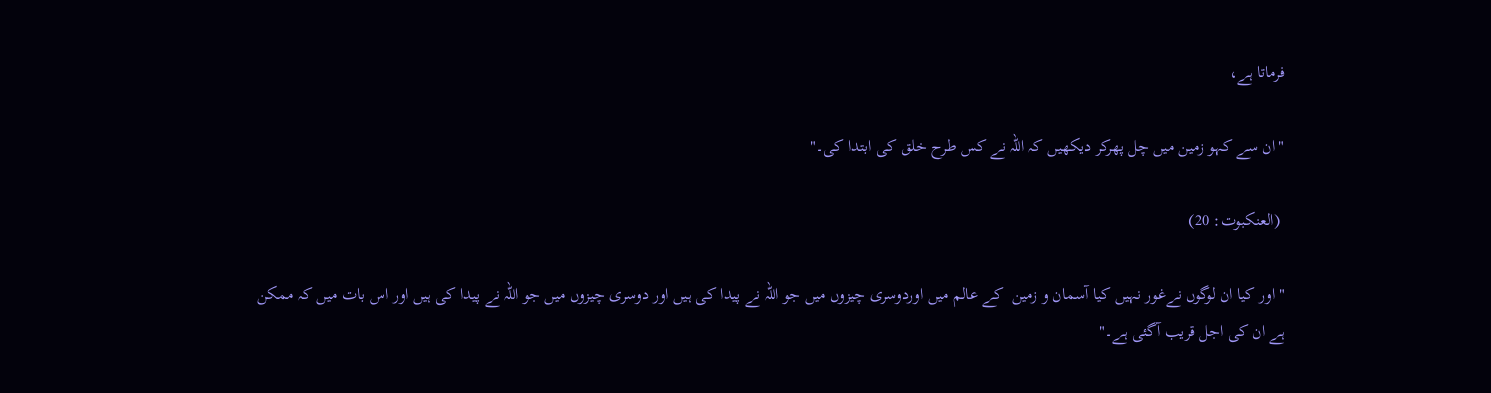فرماتا ہے،

"ان سے کہو زمین میں چل پھرکر دیکھیں کہ اللہ نے کس طرح خلق کی ابتدا کی۔"

 (العنکبوت: 20)

"اور کیا ان لوگوں نےغور نہیں کیا آسمان و زمین  کے عالم میں اوردوسری چیزوں میں جو اللہ نے پیدا کی ہیں اور دوسری چیزوں میں جو اللہ نے پیدا کی ہیں اور اس بات میں کہ ممکن ہے ان کی اجل قریب آگئی ہے۔"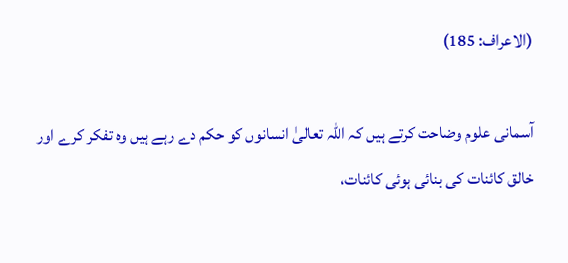(الاعراف: 185)

آسمانی علوم وضاحت کرتے ہیں کہ اللہ تعالیٰ انسانوں کو حکم دے رہے ہیں وہ تفکر کرے اور خالق کائنات کی بنائی ہوئی کائنات،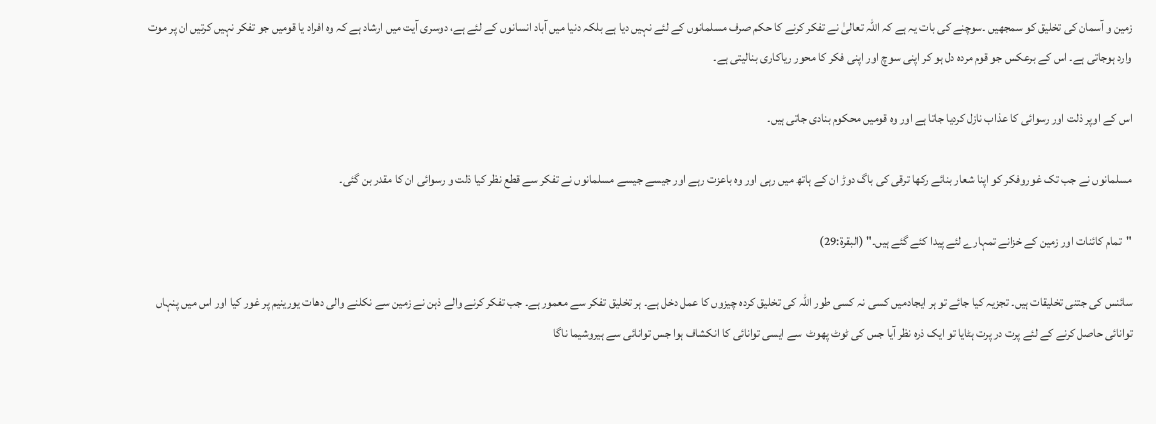زمین و آسمان کی تخلیق کو سمجھیں ۔سوچنے کی بات یہ ہے کہ اللہ تعالیٰ نے تفکر کرنے کا حکم صرف مسلمانوں کے لئے نہیں دیا ہے بلکہ دنیا میں آباد انسانوں کے لئے ہے، دوسری آیت میں ارشاد ہے کہ وہ افراد یا قومیں جو تفکر نہیں کرتیں ان پر موت وارد ہوجاتی ہے۔ اس کے برعکس جو قوم مردہ دل ہو کر اپنی سوچ اور اپنی فکر کا محور ریاکاری بنالیتی ہے۔

اس کے اوپر ذلت اور رسوائی کا عذاب نازل کردیا جاتا ہے اور وہ قومیں محکوم بنادی جاتی ہیں۔

مسلمانوں نے جب تک غوروفکر کو اپنا شعار بنائے رکھا ترقی کی باگ دوڑ ان کے ہاتھ میں رہی اور وہ باعزت رہے اور جیسے جیسے مسلمانوں نے تفکر سے قطع نظر کیا ذلت و رسوائی ان کا مقدر بن گئی۔

"تمام کائنات اور زمین کے خزانے تمہارے لئے پیدا کئے گئے ہیں۔" (البقرۃ:29)

سائنس کی جتنی تخلیقات ہیں۔ تجزیہ کیا جائے تو ہر ایجادمیں کسی نہ کسی طور اللہ کی تخلیق کردہ چیزوں کا عمل دخل ہے۔ ہر تخلیق تفکر سے معمور ہے۔ جب تفکر کرنے والے ذہن نے زمین سے نکلنے والی دھات یورینیم پر غور کیا اور اس میں پنہاں توانائی حاصل کرنے کے لئے پرت در پرت ہٹایا تو ایک ذرہ نظر آیا جس کی ٹوٹ پھوٹ  سے ایسی توانائی کا انکشاف ہوا جس توانائی سے ہیروشیما ناگا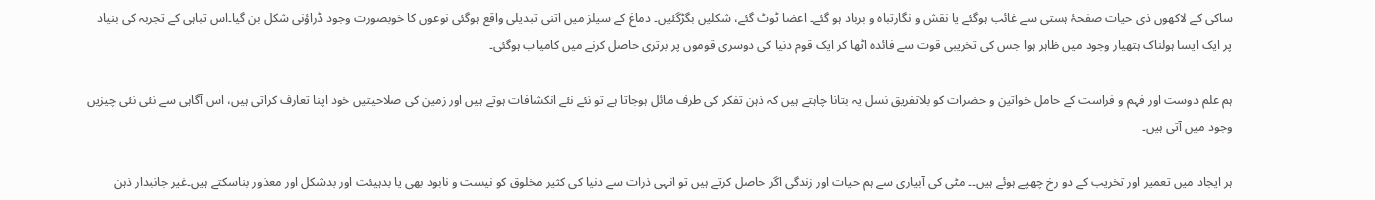ساکی کے لاکھوں ذی حیات صفحۂ ہستی سے غائب ہوگئے یا نقش و نگارتباہ و برباد ہو گئے۔ اعضا ٹوٹ گئے، شکلیں بگڑگئیں۔ دماغ کے سیلز میں اتنی تبدیلی واقع ہوگئی نوعوں کا خوبصورت وجود ڈراؤنی شکل بن گیا۔اس تباہی کے تجربہ کی بنیاد پر ایک ایسا ہولناک ہتھیار وجود میں ظاہر ہوا جس کی تخریبی قوت سے فائدہ اٹھا کر ایک قوم دنیا کی دوسری قوموں پر برتری حاصل کرنے میں کامیاب ہوگئی۔

ہم علم دوست اور فہم و فراست کے حامل خواتین و حضرات کو بلاتفریق نسل یہ بتانا چاہتے ہیں کہ ذہن تفکر کی طرف مائل ہوجاتا ہے تو نئے نئے انکشافات ہوتے ہیں اور زمین کی صلاحیتیں خود اپنا تعارف کراتی ہیں، اس آگاہی سے نئی نئی چیزیں وجود میں آتی ہیں۔

ہر ایجاد میں تعمیر اور تخریب کے دو رخ چھپے ہوئے ہیں۔۔ مٹی کی آبیاری سے ہم حیات اور زندگی اگر حاصل کرتے ہیں تو انہی ذرات سے دنیا کی کثیر مخلوق کو نیست و نابود بھی یا بدہیئت اور بدشکل اور معذور بناسکتے ہیں۔غیر جانبدار ذہن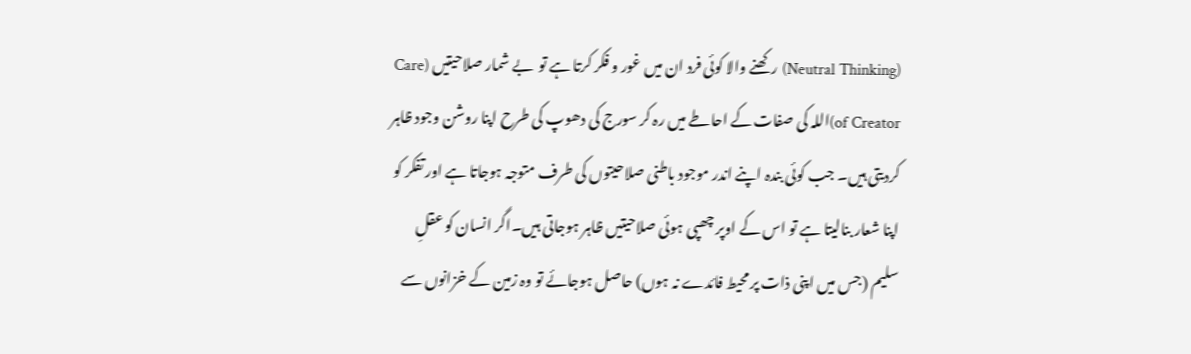(Neutral Thinking) رکھنے والا کوئی فرد ان میں غور و فکر کرتا ہے تو  بے شمار صلاحیتیں (Care of Creator)اللہ کی صفات کے احاطے میں رہ کر سورج کی دھوپ کی طرح اپنا روشن وجود ظاہر کردیتی ہیں۔ جب کوئی بندہ اپنے اندر موجود باطنی صلاحیتوں کی طرف متوجہ ہوجاتا ہے اور تفکر کو اپنا شعار بنالیتا ہے تو اس کے اوپر چھپی ہوئی صلاحیتیں ظاہر ہوجاتی ہیں۔اگر انسان کو عقلِ سلیم (جس میں اپنی ذات پر محیط فائدے نہ ہوں) حاصل ہوجائے تو وہ زمین کے خزانوں سے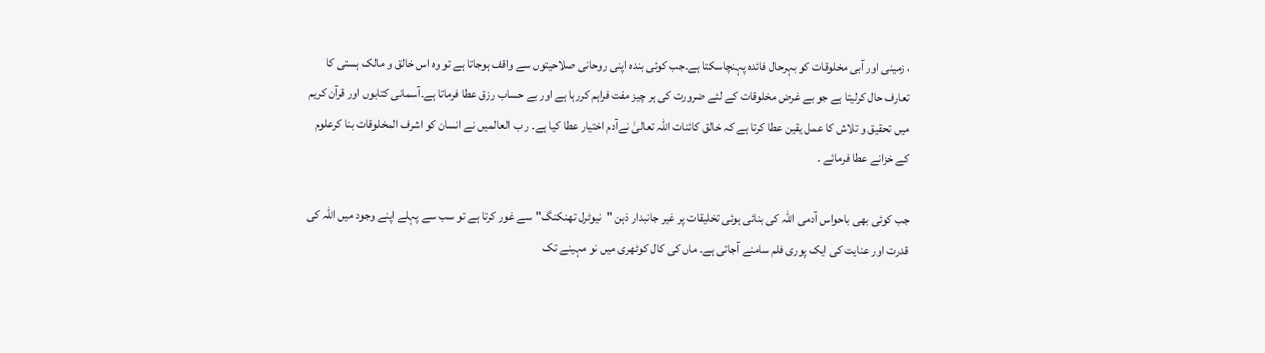، زمینی اور آبی مخلوقات کو بہرحال فائدہ پہنچاسکتا ہے۔جب کوئی بندہ اپنی روحانی صلاحیتوں سے واقف ہوجاتا ہے تو وہ اس خالق و مالک ہستی کا تعارف حال کرلیتا ہے جو بے غرض مخلوقات کے لئے ضرورت کی ہر چیز مفت فراہم کررہا ہے اور بے حساب رزق عطا فرماتا ہے۔آسمانی کتابوں اور قرآن کریم  میں تحقیق و تلاش کا عمل یقین عطا کرتا ہے کہ خالق کائنات اللہ تعالیٰ نےآدم اختیار عطا کیا ہے۔ ر ب العالمیں نے انسان کو اشرف المخلوقات بنا کرعلوم کے خزانے عطا فرمائے ۔

جب کوئی بھی باحواس آدمی اللہ کی بنائی ہوئی تخلیقات پر غیر جانبدار ذہن "نیوٹرل تھنکنگ"سے غور کرتا ہے تو سب سے پہلے اپنے وجود میں اللہ کی قدرت اور عنایت کی ایک پوری فلم سامنے آجاتی ہے۔ ماں کی کال کوٹھری میں نو مہینے تک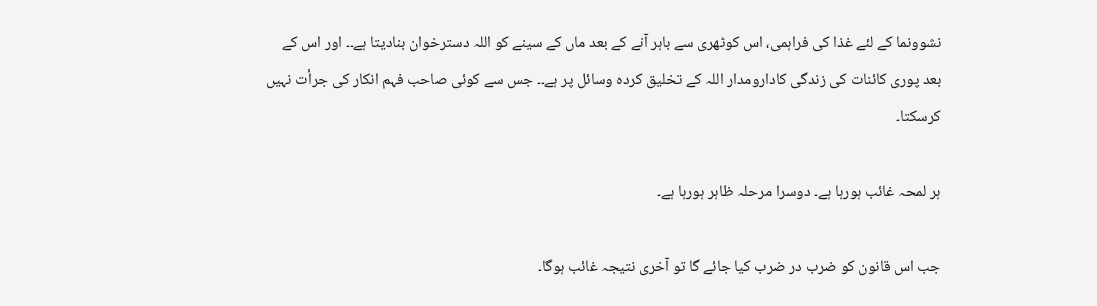نشوونما کے لئے غذا کی فراہمی، اس کوٹھری سے باہر آنے کے بعد ماں کے سینے کو اللہ دسترخوان بنادیتا ہے۔۔ اور اس کے بعد پوری کائنات کی زندگی کادارومدار اللہ کے تخلیق کردہ وسائل پر ہے۔۔ جس سے کوئی صاحب فہم انکار کی جرأت نہیں کرسکتا۔

ہر لمحہ غائب ہورہا ہے۔ دوسرا مرحلہ ظاہر ہورہا ہے۔

جب اس قانون کو ضرب در ضرب کیا جائے گا تو آخری نتیجہ غائب ہوگا۔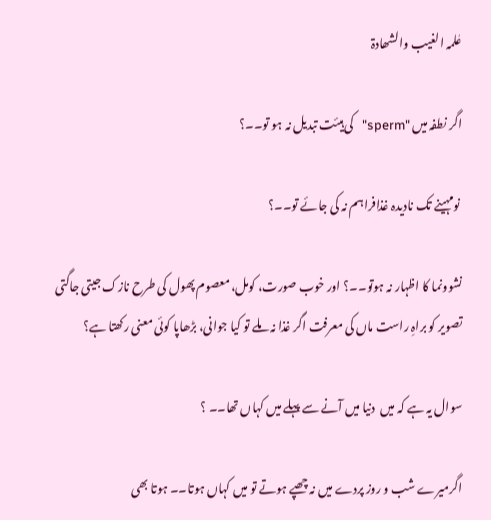عٰلمہ الغیب والشھادۃ

اگر نطفہ میں "sperm"کی ہیئت تبدیل نہ ہو تو۔۔؟

 نومہینے تک نادیدہ غذافراہم نہ کی جائے تو۔۔؟

نشوونما کا اظہار نہ ہوتو۔۔؟ اور خوب صورت، کومل، معصوم پھول کی طرح نازک جیتی جاگتی تصویر کو براہِ راست ماں کی معرفت اگر غذا نہ ملے تو کیا جوانی، بڑھاپا کوئی معنی رکھتا ہے؟

سوال یہ ہے کہ میں  دنیا میں آنے سے پہلے میں کہاں تھا۔۔ ؟

اگرمیرے شب و روز پردے میں نہ چھپے ہوتے تو میں کہاں ہوتا۔۔ ہوتا بھی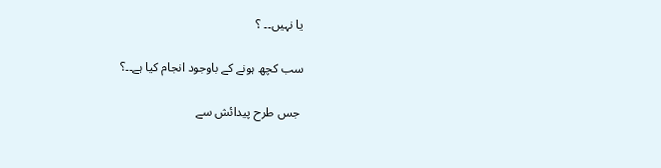یا نہیں۔۔ ؟

سب کچھ ہونے کے باوجود انجام کیا ہے۔۔؟

 جس طرح پیدائش سے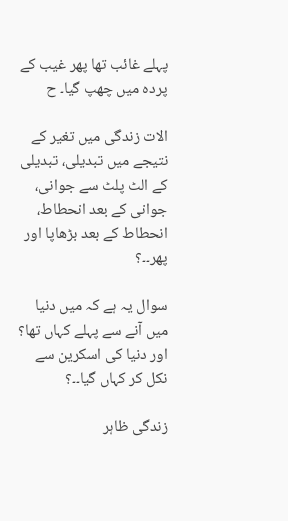پہلے غائب تھا پھر غیب کے پردہ میں چھپ گیا۔ ح

الات زندگی میں تغیر کے نتیجے میں تبدیلی، تبدیلی کے الٹ پلٹ سے جوانی، جوانی کے بعد انحطاط، انحطاط کے بعد بڑھاپا اور پھر۔۔؟

سوال یہ ہے کہ میں دنیا میں آنے سے پہلے کہاں تھا؟ اور دنیا کی اسکرین سے نکل کر کہاں گیا۔۔؟

زندگی ظاہر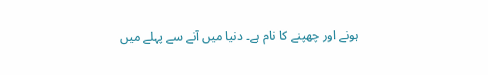ہونے اور چھپنے کا نام ہے۔ دنیا میں آنے سے پہلے میں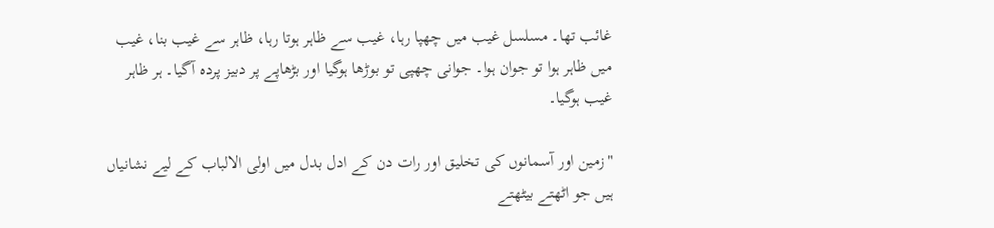غائب تھا۔ مسلسل غیب میں چھپا رہا، غیب سے ظاہر ہوتا رہا، ظاہر سے غیب بنا، غیب میں ظاہر ہوا تو جوان ہوا۔ جوانی چھپی تو بوڑھا ہوگیا اور بڑھاپے پر دبیز پردہ آگیا۔ ہر ظاہر غیب ہوگیا۔

"زمین اور آسمانوں کی تخلیق اور رات دن کے ادل بدل میں اولی الالباب کے لیے نشانیاں ہیں جو اٹھتے بیٹھتے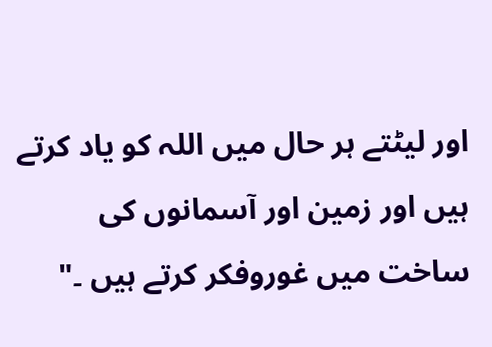اور لیٹتے ہر حال میں اللہ کو یاد کرتے ہیں اور زمین اور آسمانوں کی ساخت میں غوروفکر کرتے ہیں ۔"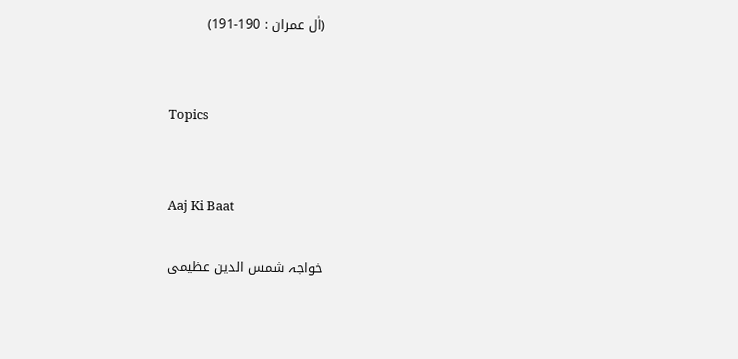(اٰل عمران : 190-191)


Topics


Aaj Ki Baat

خواجہ شمس الدین عظیمی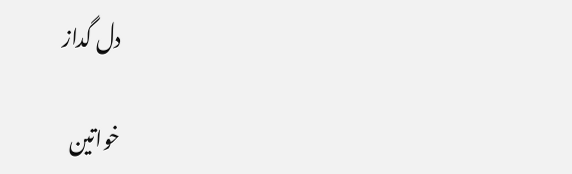دل گداز

خواتین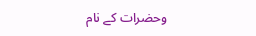وحضرات کے نام